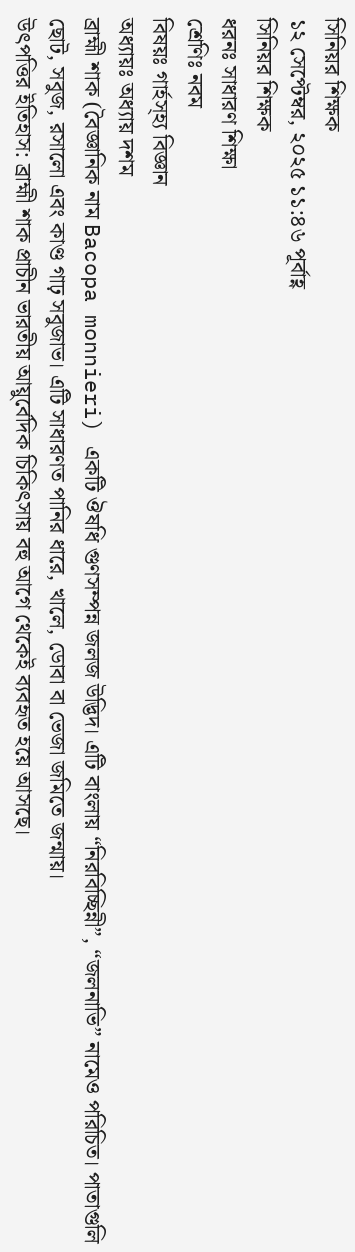সিনিয়র শিক্ষক
১২ সেপ্টেম্বর, ২০২৫ ১১:৪৬ পূর্বাহ্ণ
সিনিয়র শিক্ষক
ধরনঃ সাধারণ শিক্ষা
শ্রেণিঃ নবম
বিষয়ঃ গার্হস্হ্য বিজ্ঞান
অধ্যায়ঃ অধ্যায় দশম
ব্রাহ্মী শাক (বৈজ্ঞানিক নাম Bacopa monnieri) একটি ঔষধি গুণসম্পন্ন জলজ উদ্ভিদ। এটি বাংলায় “নিরবিচ্ছিন্নী”, “জলনাভি” নামেও পরিচিত। পাতাগুলি ছোট, সবুজ, রসালো এবং কাণ্ড গাঢ় সবুজাভ। এটি সাধারণত পানির ধারে, খালে, ডোবা বা ভেজা জমিতে জন্মায়।
উৎপত্তির ইতিহাস: ব্রাহ্মী শাক প্রাচীন ভারতীয় আয়ুর্বেদিক চিকিৎসায় বহু আগে থেকেই ব্যবহৃত হয়ে আসছে।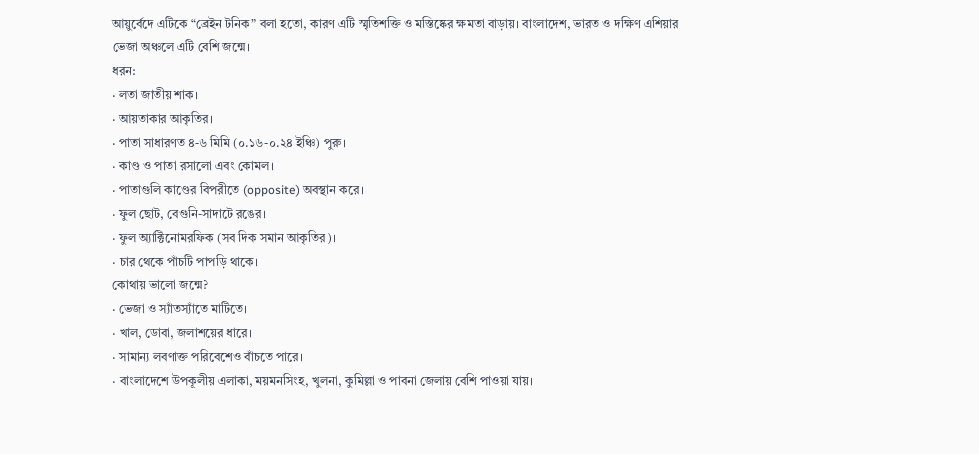আয়ুর্বেদে এটিকে “ব্রেইন টনিক” বলা হতো, কারণ এটি স্মৃতিশক্তি ও মস্তিষ্কের ক্ষমতা বাড়ায়। বাংলাদেশ, ভারত ও দক্ষিণ এশিয়ার ভেজা অঞ্চলে এটি বেশি জন্মে।
ধরন:
· লতা জাতীয় শাক।
· আয়তাকার আকৃতির।
· পাতা সাধারণত ৪-৬ মিমি (০.১৬-০.২৪ ইঞ্চি) পুরু।
· কাণ্ড ও পাতা রসালো এবং কোমল।
· পাতাগুলি কাণ্ডের বিপরীতে (opposite) অবস্থান করে।
· ফুল ছোট, বেগুনি-সাদাটে রঙের।
· ফুল অ্যাক্টিনোমরফিক (সব দিক সমান আকৃতির)।
· চার থেকে পাঁচটি পাপড়ি থাকে।
কোথায় ভালো জন্মে?
· ভেজা ও স্যাঁতস্যাঁতে মাটিতে।
· খাল, ডোবা, জলাশয়ের ধারে।
· সামান্য লবণাক্ত পরিবেশেও বাঁচতে পারে।
· বাংলাদেশে উপকূলীয় এলাকা, ময়মনসিংহ, খুলনা, কুমিল্লা ও পাবনা জেলায় বেশি পাওয়া যায়।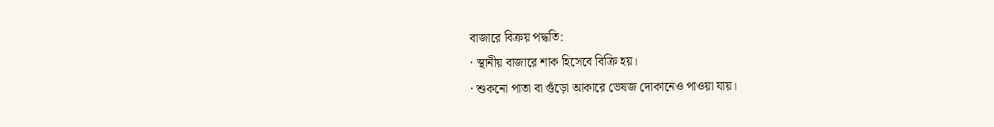বাজারে বিক্রয় পদ্ধতি:
· স্থানীয় বাজারে শাক হিসেবে বিক্রি হয়।
· শুকনো পাতা বা গুঁড়ো আকারে ভেষজ দোকানেও পাওয়া যায়।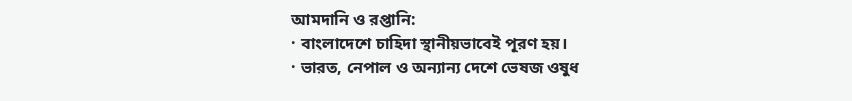আমদানি ও রপ্তানি:
· বাংলাদেশে চাহিদা স্থানীয়ভাবেই পূরণ হয়।
· ভারত, নেপাল ও অন্যান্য দেশে ভেষজ ওষুধ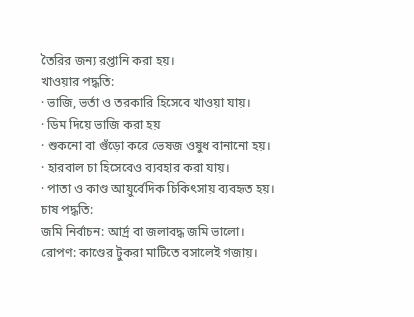তৈরির জন্য রপ্তানি করা হয়।
খাওয়ার পদ্ধতি:
· ভাজি, ভর্তা ও তরকারি হিসেবে খাওয়া যায়।
· ডিম দিয়ে ভাজি করা হয়
· শুকনো বা গুঁড়ো করে ভেষজ ওষুধ বানানো হয়।
· হারবাল চা হিসেবেও ব্যবহার করা যায়।
· পাতা ও কাণ্ড আয়ুর্বেদিক চিকিৎসায় ব্যবহৃত হয়।
চাষ পদ্ধতি:
জমি নির্বাচন: আর্দ্র বা জলাবদ্ধ জমি ভালো।
রোপণ: কাণ্ডের টুকরা মাটিতে বসালেই গজায়।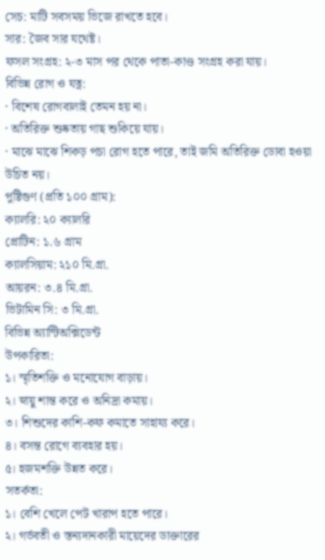সেচ: মাটি সবসময় ভিজে রাখতে হবে।
সার: জৈব সার যথেষ্ট।
ফসল সংগ্রহ: ২-৩ মাস পর থেকে পাতা-কাণ্ড সংগ্রহ করা যায়।
বিভিন্ন রোগ ও যত্ন:
· বিশেষ রোগবালাই তেমন হয় না।
· অতিরিক্ত শুষ্কতায় গাছ শুকিয়ে যায়।
· মাঝে মাঝে শিকড় পচা রোগ হতে পারে, তাই জমি অতিরিক্ত ডোবা হওয়া উচিত নয়।
পুষ্টিগুণ (প্রতি ১০০ গ্রাম):
ক্যালরি: ২০ ক্যালরি
প্রোটিন: ১.৬ গ্রাম
ক্যালসিয়াম: ২১০ মি.গ্রা.
আয়রন: ৩.৪ মি.গ্রা.
ভিটামিন সি: ৩ মি.গ্রা.
বিভিন্ন অ্যান্টিঅক্সিডেন্ট
উপকারিতা:
১। স্মৃতিশক্তি ও মনোযোগ বাড়ায়।
২। স্নায়ু শান্ত করে ও অনিদ্রা কমায়।
৩। শিশুদের কাশি-কফ কমাতে সাহায্য করে।
৪। বসন্ত রোগে ব্যবহার হয়।
৫। হজমশক্তি উন্নত করে।
সতর্কতা:
১। বেশি খেলে পেট খারাপ হতে পারে।
২। গর্ভবতী ও স্তন্যদানকারী মায়েদের ডাক্তারের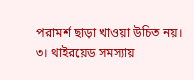পরামর্শ ছাড়া খাওয়া উচিত নয়।
৩। থাইরয়েড সমস্যায়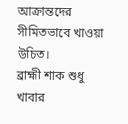আক্রান্তদের সীমিতভাবে খাওয়া উচিত।
ব্রাহ্মী শাক শুধু খাবার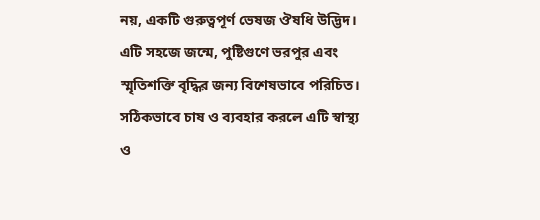নয়, একটি গুরুত্বপূর্ণ ভেষজ ঔষধি উদ্ভিদ। এটি সহজে জন্মে, পুষ্টিগুণে ভরপুর এবং স্মৃতিশক্তি বৃদ্ধির জন্য বিশেষভাবে পরিচিত। সঠিকভাবে চাষ ও ব্যবহার করলে এটি স্বাস্থ্য ও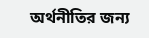অর্থনীতির জন্য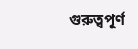গুরুত্বপূর্ণ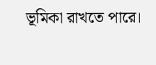ভূমিকা রাখতে পারে।